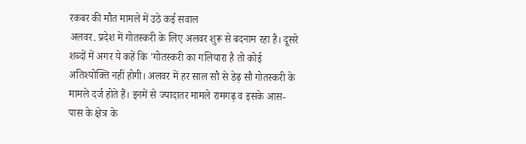रकबर की मौत मामले में उठे कई सवाल
अलवर. प्रदेश में गोतस्करी के लिए अलवर शुरू से बदनाम रहा है। दूसरे शब्दों में अगर ये कहें कि 'गोतस्करी का गलियारा है तो कोई अतिश्योक्ति नहीं होगी। अलवर में हर साल सौ से डेढ़ सौ गोतस्करी के मामले दर्ज होते हैं। इनमें से ज्यादातर मामले रामगढ़ व इसके आस-पास के क्षेत्र के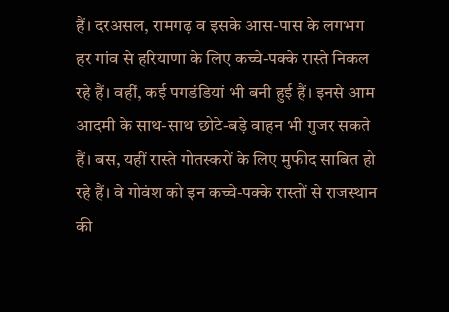हैं। दरअसल, रामगढ़ व इसके आस-पास के लगभग हर गांव से हरियाणा के लिए कच्चे-पक्के रास्ते निकल रहे हैं। वहीं, कई पगडंडियां भी बनी हुई हैं। इनसे आम आदमी के साथ-साथ छोटे-बड़े वाहन भी गुजर सकते हैं। बस, यहीं रास्ते गोतस्करों के लिए मुफीद साबित हो रहे हैं। वे गोवंश को इन कच्चे-पक्के रास्तों से राजस्थान की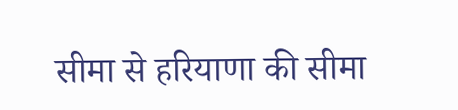सीमा से हरियाणा की सीमा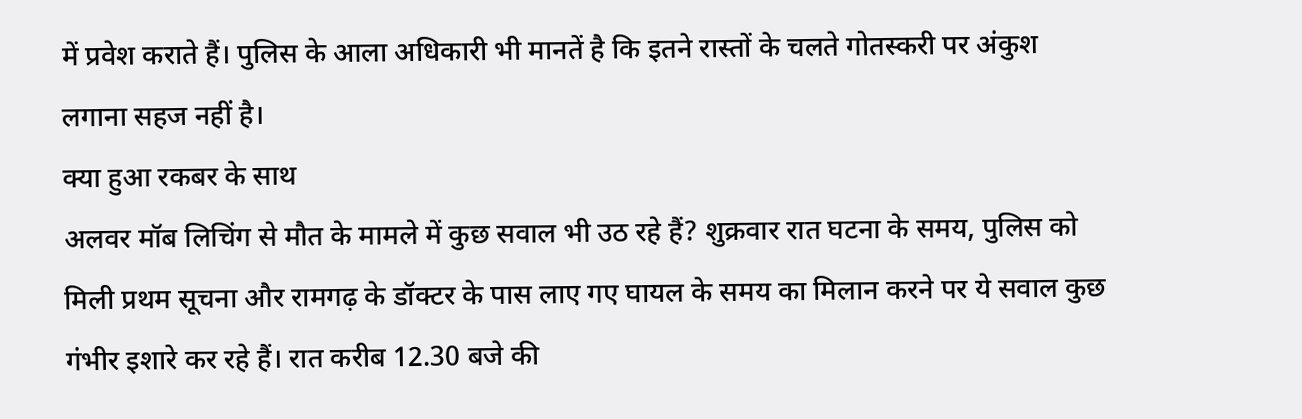में प्रवेश कराते हैं। पुलिस के आला अधिकारी भी मानतें है कि इतने रास्तों के चलते गोतस्करी पर अंकुश लगाना सहज नहीं है।
क्या हुआ रकबर के साथ
अलवर मॉब लिचिंग से मौत के मामले में कुछ सवाल भी उठ रहे हैं? शुक्रवार रात घटना के समय, पुलिस को मिली प्रथम सूचना और रामगढ़ के डॉक्टर के पास लाए गए घायल के समय का मिलान करने पर ये सवाल कुछ गंभीर इशारे कर रहे हैं। रात करीब 12.30 बजे की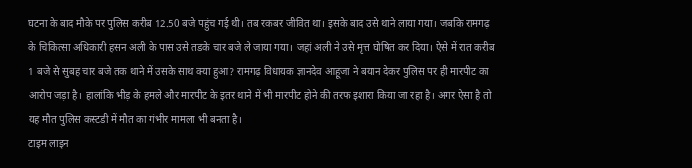घटना के बाद मौके पर पुलिस करीब 12.50 बजे पहुंच गई थी। तब रकबर जीवित था। इसके बाद उसे थाने लाया गया। जबकि रामगढ़ के चिकित्सा अधिकारी हसन अली के पास उसे तडके चार बजे ले जाया गया। जहां अली ने उसे मृत्त घोषित कर दिया। ऐसे में रात करीब 1 बजे से सुबह चार बजे तक थाने में उसके साथ क्या हुआ? रामगढ़ विधायक ज्ञानदेव आहूजा ने बयान देकर पुलिस पर ही मारपीट का आरोप जड़ा है। हालांकि भीड़ के हमले और मारपीट के इतर थाने में भी मारपीट होने की तरफ इशारा किया जा रहा है। अगर ऐसा है तो यह मौत पुलिस कस्टडी में मौत का गंभीर मामला भी बनता है।
टाइम लाइन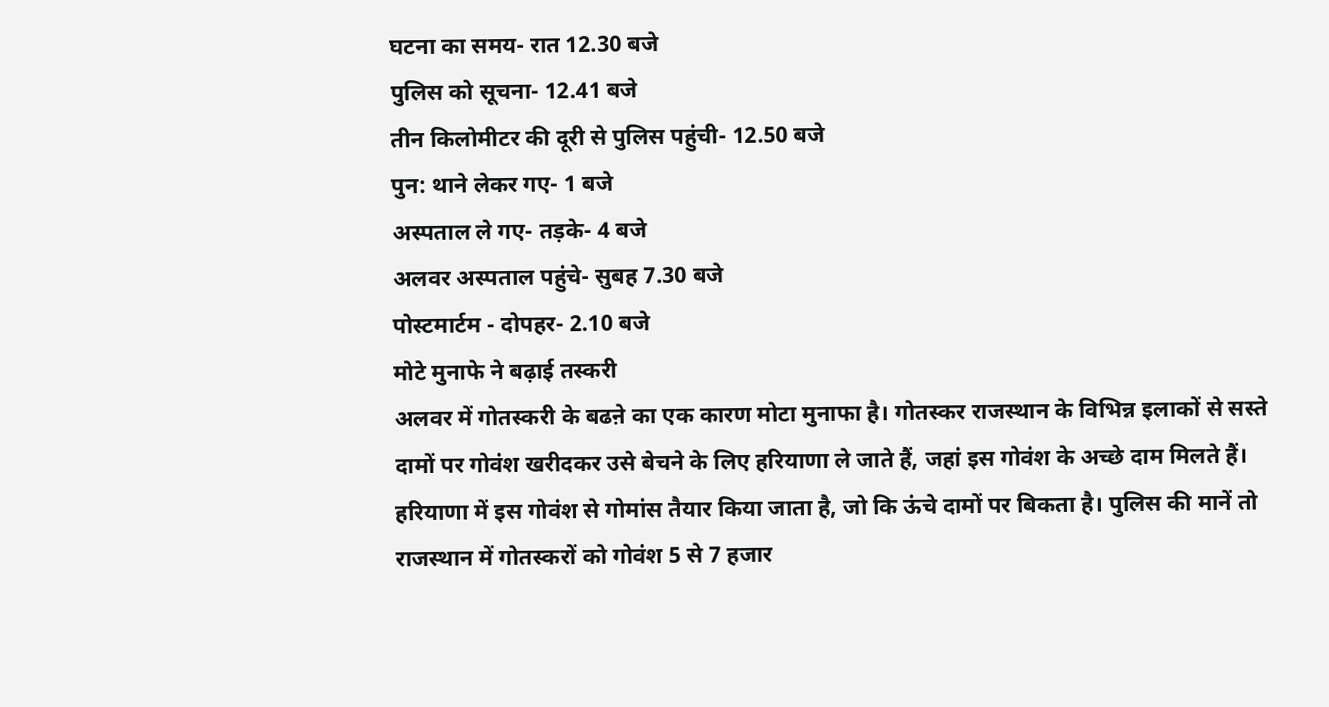घटना का समय- रात 12.30 बजे
पुलिस को सूचना- 12.41 बजे
तीन किलोमीटर की दूरी से पुलिस पहुंची- 12.50 बजे
पुन: थाने लेकर गए- 1 बजे
अस्पताल ले गए- तड़के- 4 बजे
अलवर अस्पताल पहुंचे- सुबह 7.30 बजे
पोस्टमार्टम - दोपहर- 2.10 बजे
मोटे मुनाफे ने बढ़ाई तस्करी
अलवर में गोतस्करी के बढऩे का एक कारण मोटा मुनाफा है। गोतस्कर राजस्थान के विभिन्न इलाकों से सस्ते दामों पर गोवंश खरीदकर उसे बेचने के लिए हरियाणा ले जाते हैं, जहां इस गोवंश के अच्छे दाम मिलते हैं। हरियाणा में इस गोवंश से गोमांस तैयार किया जाता है, जो कि ऊंचे दामों पर बिकता है। पुलिस की मानें तो राजस्थान में गोतस्करों को गोवंश 5 से 7 हजार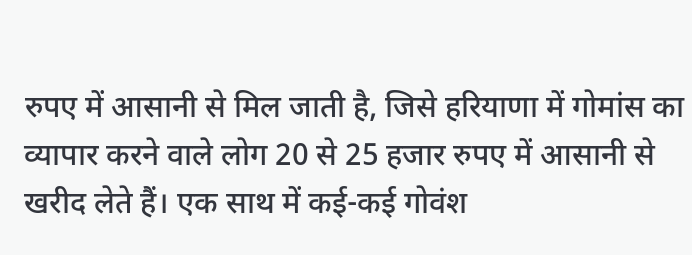रुपए में आसानी से मिल जाती है, जिसे हरियाणा में गोमांस का व्यापार करने वाले लोग 20 से 25 हजार रुपए में आसानी से खरीद लेते हैं। एक साथ में कई-कई गोवंश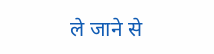ले जाने से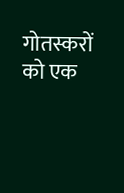गोतस्करों को एक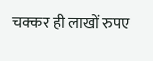चक्कर ही लाखों रुपए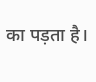का पड़ता है।